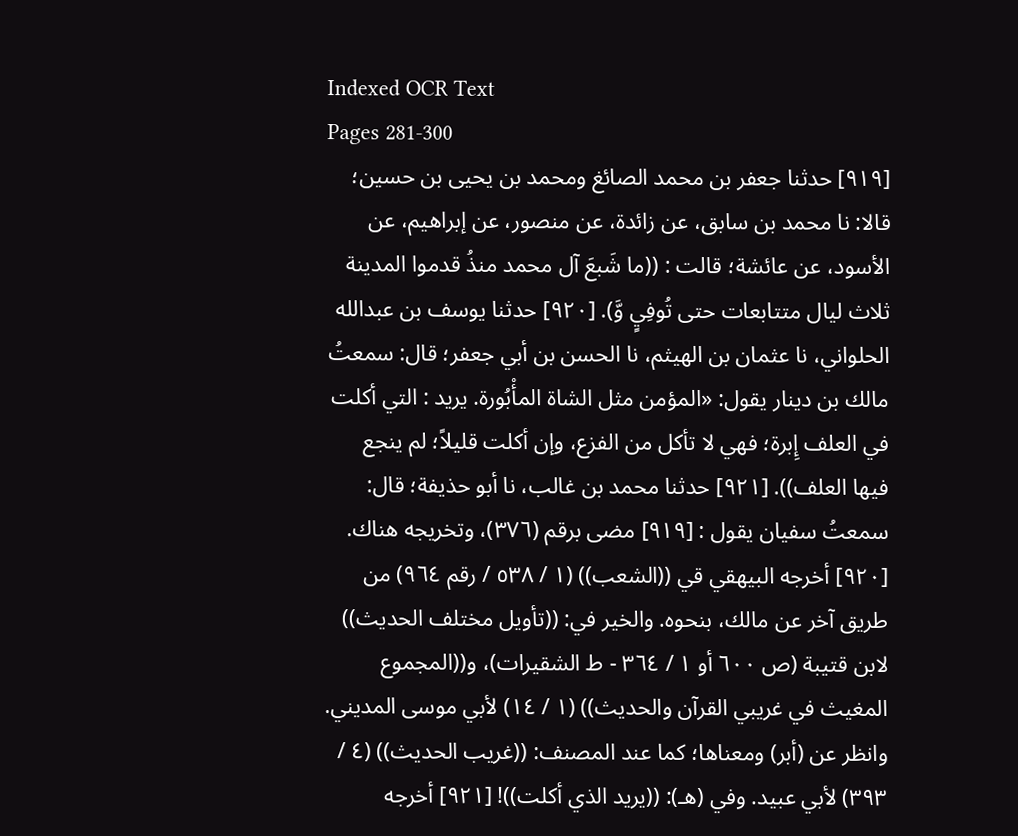Indexed OCR Text
Pages 281-300
[٩١٩] حدثنا جعفر بن محمد الصائغ ومحمد بن يحيى بن حسين؛ قالا: نا محمد بن سابق، عن زائدة، عن منصور، عن إبراهيم، عن الأسود، عن عائشة؛ قالت : ((ما شَبعَ آل محمد منذُ قدموا المدينة ثلاث ليال متتابعات حتى تُوفِيٍ وَّ). [٩٢٠] حدثنا يوسف بن عبدالله الحلواني، نا عثمان بن الهيثم، نا الحسن بن أبي جعفر؛ قال: سمعتُ مالك بن دينار يقول: «المؤمن مثل الشاة المأْبُورة. يريد : التي أكلت في العلف إِبرة؛ فهي لا تأكل من الفزع، وإن أكلت قليلاً؛ لم ينجع فيها العلف)). [٩٢١] حدثنا محمد بن غالب، نا أبو حذيفة؛ قال: سمعتُ سفيان يقول : [٩١٩] مضى برقم (٣٧٦)، وتخريجه هناك. [٩٢٠] أخرجه البيهقي قي ((الشعب)) (١ / ٥٣٨ / رقم ٩٦٤) من طريق آخر عن مالك، بنحوه. والخير في: ((تأويل مختلف الحديث)) لابن قتيبة (ص ٦٠٠ أو ١ / ٣٦٤ - ط الشقيرات)، و((المجموع المغيث في غريبي القرآن والحديث)) (١ / ١٤) لأبي موسى المديني. وانظر عن (أبر) ومعناها؛ كما عند المصنف: ((غريب الحديث)) (٤ / ٣٩٣) لأبي عبيد. وفي (هـ): ((يريد الذي أكلت))! [٩٢١] أخرجه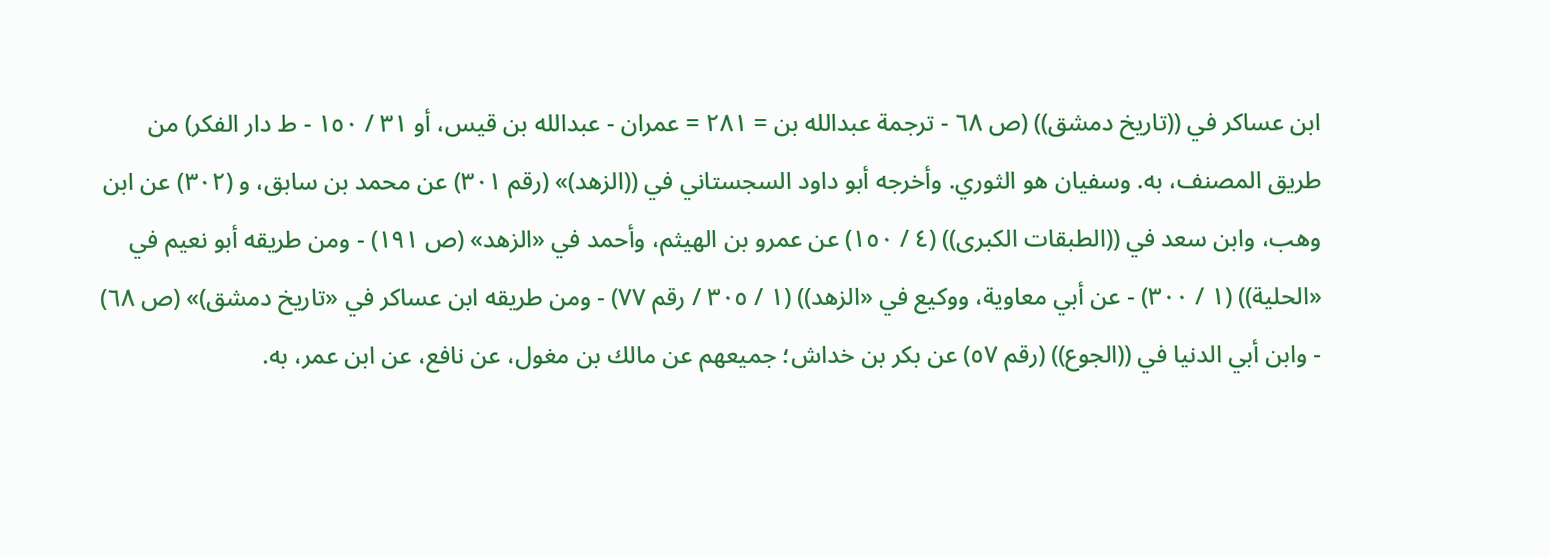ابن عساكر في ((تاريخ دمشق)) (ص ٦٨ - ترجمة عبدالله بن = ٢٨١ = عمران - عبدالله بن قيس، أو ٣١ / ١٥٠ - ط دار الفكر) من طريق المصنف، به. وسفيان هو الثوري. وأخرجه أبو داود السجستاني في ((الزهد)» (رقم ٣٠١) عن محمد بن سابق، و (٣٠٢) عن ابن وهب، وابن سعد في ((الطبقات الكبرى)) (٤ / ١٥٠) عن عمرو بن الهيثم، وأحمد في «الزهد» (ص ١٩١) - ومن طريقه أبو نعيم في «الحلية)) (١ / ٣٠٠) - عن أبي معاوية، ووكيع في «الزهد)) (١ / ٣٠٥ / رقم ٧٧) - ومن طريقه ابن عساكر في «تاريخ دمشق)» (ص ٦٨) - وابن أبي الدنيا في ((الجوع)) (رقم ٥٧) عن بكر بن خداش؛ جميعهم عن مالك بن مغول، عن نافع، عن ابن عمر، به.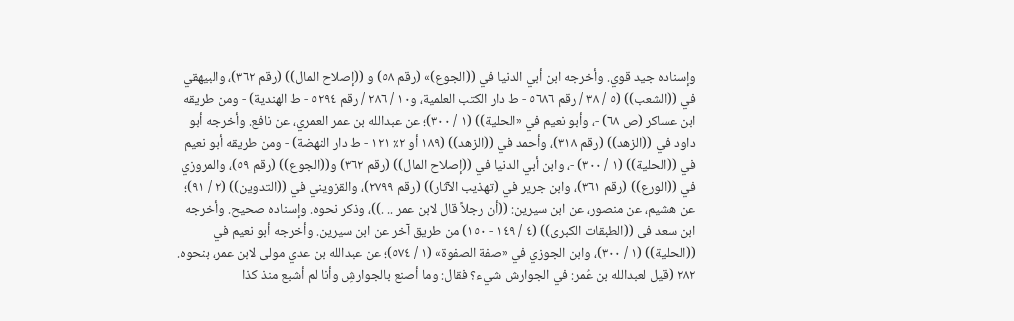وإسناده جيد قوي. وأخرجه ابن أبي الدنيا في ((الجوع)» (رقم ٥٨) و ((إصلاح المال)) (رقم ٣٦٢)، والبيهقي في ((الشعب)) (٥ / ٣٨ / رقم ٥٦٨٦ - ط دار الكتب العلمية، و١٠ / ٢٨٦ / رقم ٥٢٩٤ - ط الهندية) - ومن طريقه ابن عساكر (ص ٦٨) -، وأبو نعيم في «الحلية)) (١ / ٣٠٠)؛ عن عبدالله بن عمر العمري، عن نافع. وأخرجه أبو داود في ((الزهد)) (رقم ٣١٨)، وأحمد في ((الزهد)) (١٨٩ أو ٢٪ ١٢١ - ط دار النهضة) - ومن طريقه أبو نعيم في ((الحلية)) (١ / ٣٠٠) -، وابن أبي الدنيا في ((إصلاح المال)) (رقم ٣٦٢) و((الجوع)) (رقم ٥٩)، والمروزي في ((الورع)) (رقم ٣٦١)، وابن جرير في (تهذيب الآثار)) (رقم ٢٧٩٩)، والقزويني في ((التدوين)) (٢ / ٩١)؛ عن هشيم، عن منصور، عن ابن سيرين: ((أن رجلاً قال لابن عمر .. .))، وذكر نحوه. وإسناده صحيح. وأخرجه ابن سعد فى ((الطبقات الكبرى)) (٤ / ١٤٩ - ١٥٠) من طريق آخر عن ابن سيرين. وأخرجه أبو نعيم في ((الحلية)) (١ / ٣٠٠)، وابن الجوزي في «صفة الصفوة» (١ / ٥٧٤)؛ عن عبدالله بن عدي مولى لابن عمر، بنحوه. ٢٨٢ (قيل لعبدالله بن عُمر: في الجوارش شيء؟ فقال: وما أصنع بالجوارشِ وأنا لم أشبع منذ كذا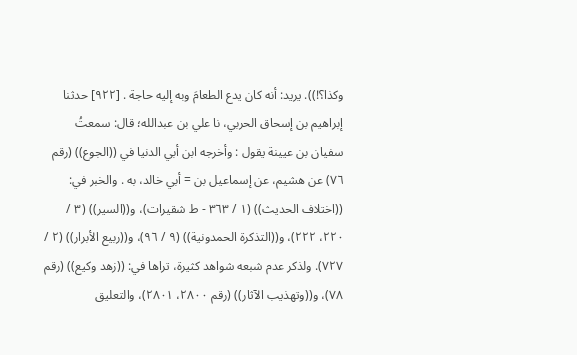وكذا؟!)). يريد: أنه كان يدع الطعامَ وبه إليه حاجة . [٩٢٢] حدثنا إبراهيم بن إسحاق الحربي، نا علي بن عبدالله؛ قال: سمعتُ سفيان بن عيينة يقول : وأخرجه ابن أبي الدنيا في ((الجوع)) (رقم ٧٦) عن هشيم، عن إسماعيل بن = أبي خالد، به . والخبر في: ((اختلاف الحديث)) (١ / ٣٦٣ - ط شقيرات)، و((السير)) (٣ / ٢٢٠، ٢٢٢)، و((التذكرة الحمدونية)) (٩ / ٩٦)، و((ربيع الأبرار)) (٢ / ٧٢٧). ولذكر عدم شبعه شواهد كثيرة، تراها في: ((زهد وكيع)) (رقم ٧٨)، و((وتهذيب الآثار)) (رقم ٢٨٠٠، ٢٨٠١)، والتعليق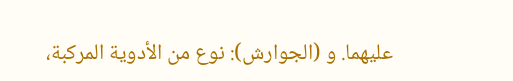عليهما. و (الجوارش): نوع من الأدوية المركبة،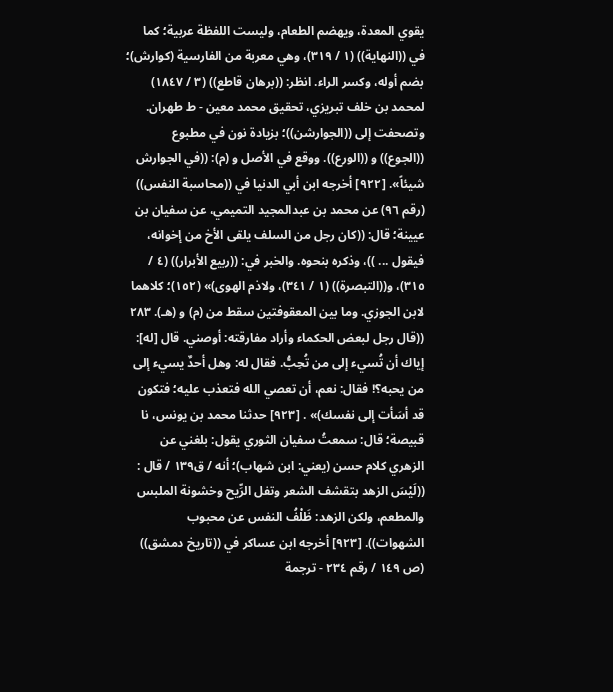يقوي المعدة، ويهضم الطعام، وليست اللفظة عربية؛ كما في ((النهاية)) (١ / ٣١٩)، وهي معربة من الفارسية (كوارش)؛ بضم أوله، وكسر الراء. انظر: ((برهان قاطع)) (٣ / ١٨٤٧) لمحمد بن خلف تبريزي، تحقيق محمد معين - ط طهران. وتصحفت إلى ((الجوارشن))؛ بزيادة نون في مطبوع ((الجوع)) و ((الورع)). ووقع في الأصل و (م): ((في الجوارش شيئاً». [٩٢٢] أخرجه ابن أبي الدنيا في ((محاسبة النفس)) (رقم ٩٦) عن محمد بن عبدالمجيد التميمي، عن سفيان بن عيينة؛ قال: ((كان رجل من السلف يلقى الأخ من إخوانه، فيقول ... ))، وذكره بنحوه. والخبر في: ((ربيع الأبرار)) (٤ / ٣١٥)، و((التبصرة)) (١ / ٣٤١)، ولاذم الهوى)» (١٥٢)؛ كلاهما لابن الجوزي. وما بين المعقوفتين سقط من (م) و (هـ). ٢٨٣ ((قال رجل لبعض الحكماء وأراد مفارقته: أوصني. قال [له]: إياك أن تُسيء إلى من تُحِبُّ. فقال له: وهل أحدٌ يسيء إلى من يحبه؟! فقال: نعم، أن تعصي الله فتعذب عليه؛ فتكون قد أسَأت إلى نفسك)» . [٩٢٣] حدثنا محمد بن يونس، نا قبيصة؛ قال: سمعتُ سفيان الثوري يقول: بلغني عن الزهري كلام حسن (يعني: ابن شهاب)؛ أنه / ق١٣٩ / قال : ((لَيْسَ الزهد بتقشف الشعر وتفل الرِّيح وخشونة الملبس والمطعم، ولكن الزهد: ظَلْفُ النفس عن محبوب الشهوات)). [٩٢٣] أخرجه ابن عساكر في ((تاريخ دمشق)) (ص ١٤٩ / رقم ٢٣٤ - ترجمة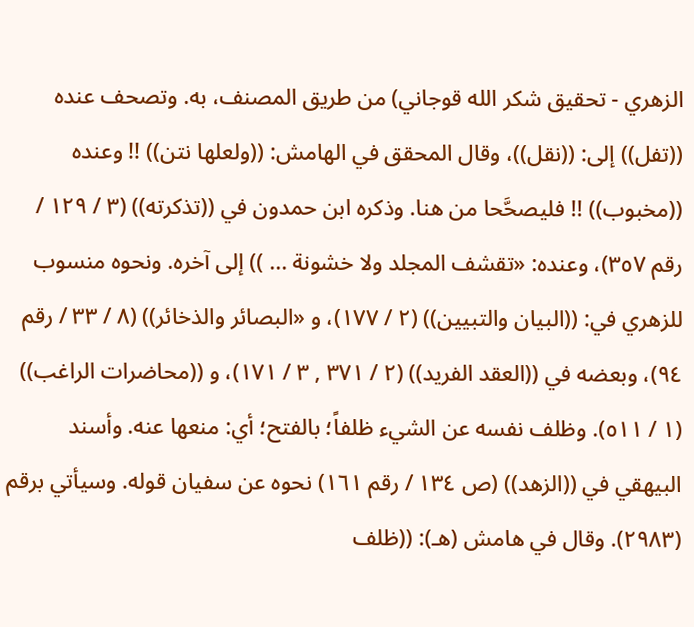الزهري - تحقيق شكر الله قوجاني) من طريق المصنف، به. وتصحف عنده ((تفل)) إلى: ((نقل))، وقال المحقق في الهامش: ((ولعلها نتن)) !! وعنده ((مخبوب)) !! فليصحَّحا من هنا. وذكره ابن حمدون في ((تذكرته)) (٣ / ١٢٩ / رقم ٣٥٧)، وعنده: «تقشف المجلد ولا خشونة ... )) إلى آخره. ونحوه منسوب للزهري في: ((البيان والتبيين)) (٢ / ١٧٧)، و «البصائر والذخائر)) (٨ / ٣٣ / رقم ٩٤)، وبعضه في ((العقد الفريد)) (٢ / ٣٧١ , ٣ / ١٧١)، و ((محاضرات الراغب)) (١ / ٥١١). وظلف نفسه عن الشيء ظلفاً؛ بالفتح؛ أي: منعها عنه. وأسند البيهقي في ((الزهد)) (ص ١٣٤ / رقم ١٦١) نحوه عن سفيان قوله. وسيأتي برقم (٢٩٨٣). وقال في هامش (هـ): ((ظلف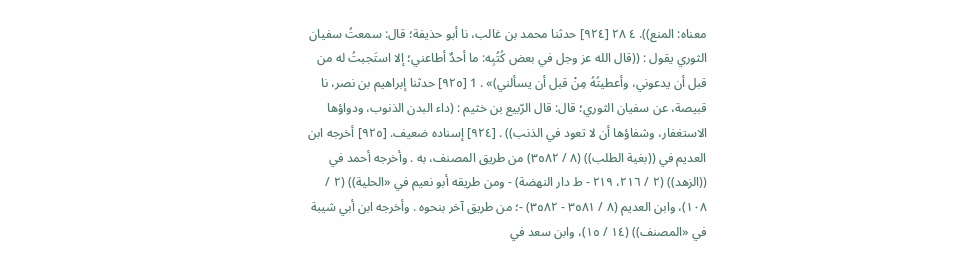معناه: المنع)). ٤ ٢٨ [٩٢٤] حدثنا محمد بن غالب، نا أبو حذيفة؛ قال: سمعتُ سفيان الثوري يقول : ((قال الله عز وجل في بعض كُتُبِه: ما أحدٌ أطاعني؛ إلا استَجبتُ له من قبل أن يدعوني، وأعطيتُهُ مِنْ قبل أن يسألني)» . 1 [٩٢٥] حدثنا إبراهيم بن نصر، نا قبيصة، عن سفيان الثوري؛ قال: قال الرّبيع بن خثيم : (داء البدن الذنوب، ودواؤها الاستغفار، وشفاؤها أن لا تعود في الذنب)) . [٩٢٤] إسناده ضعيف. [٩٢٥] أخرجه ابن العديم في ((بغية الطلب)) (٨ / ٣٥٨٢) من طريق المصنف، به . وأخرجه أحمد في ((الزهد)) (٢ / ٢١٦، ٢١٩ - ط دار النهضة) - ومن طريقه أبو نعيم في «الحلية)) (٢ / ١٠٨)، وابن العديم (٨ / ٣٥٨١ - ٣٥٨٢) -؛ من طريق آخر بنحوه . وأخرجه ابن أبي شيبة في «المصنف)) (١٤ / ١٥)، وابن سعد في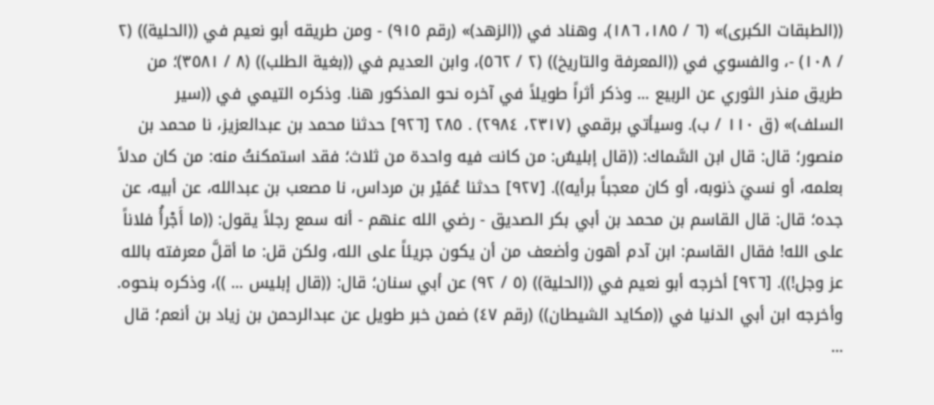((الطبقات الكبرى)» (٦ / ١٨٥، ١٨٦)، وهناد في ((الزهد)» (رقم ٩١٥) - ومن طريقه أبو نعيم في ((الحلية)) (٢ / ١٠٨) -، والفسوي في ((المعرفة والتاريخ)) (٢ / ٥٦٢)، وابن العديم في ((بغية الطلب)) (٨ / ٣٥٨١)؛ من طريق منذر الثوري عن الربيع ... وذكر أثراً طويلاً في آخره نحو المذكور هنا. وذكره التيمي في ((سير السلف)» (ق ١١٠ / ب). وسيأتي برقمي (٢٣١٧، ٢٩٨٤) . ٢٨٥ [٩٢٦] حدثنا محمد بن عبدالعزيز، نا محمد بن منصور؛ قال: قال ابن السَّماك: ((قال إبليسٌ: من كانت فيه واحدة من ثلاث؛ فقد استمكنتُ منه: من كان مدلاً بعلمه، أو نسيَ ذنوبه، أو كان معجباً برأيه)). [٩٢٧] حدثنا عُمَيْر بن مرداس، نا مصعب بن عبدالله، عن أبيه، عن جده؛ قال: قال القاسم بن محمد بن أبي بكر الصديق - رضي الله عنهم - أنه سمع رجلاً يقول: ((ما أَجْرأُ فلاناً على الله! فقال القاسم: ابن آدم أهون وأضعف من أن يكون جريئاً على الله، ولكن قل: ما أقلَّ معرفته بالله عز وجل!)). [٩٢٦] أخرجه أبو نعيم في ((الحلية)) (٥ / ٩٢) عن أبي سنان؛ قال: ((قال إبليس ... ))، وذكره بنحوه. وأخرجه ابن أبي الدنيا في ((مكايد الشيطان)) (رقم ٤٧) ضمن خبر طويل عن عبدالرحمن بن زياد بن أنعم؛ قال ...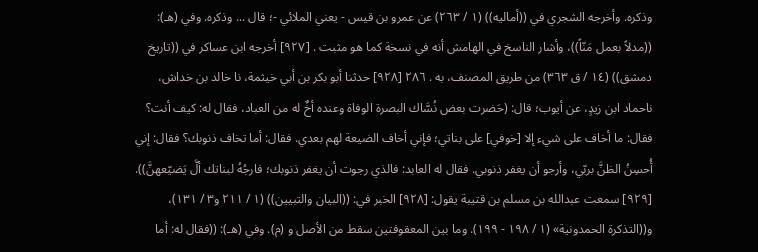وذكره. وأخرجه الشجري في ((أماليه)) (١ / ٢٦٣) عن عمرو بن قيس - يعني الملائي -؛ قال ... وذكره. وفي (هـ): ((مدلاً بعمل مَنّاً))، وأشار الناسخ في الهامش أنه في نسخة كما هو مثبت . [٩٢٧] أخرجه ابن عساكر في ((تاريخ دمشق)) (١٤ / ق ٣٦٣) من طريق المصنف، به . ٢٨٦ [٩٢٨] حدثنا أبو بكر بن أبي خيثمة، نا خالد بن خداش، ناحماد ابن زيدٍ، عن أيوب؛ قال: (حَضرت بعض نُسَّاك البصرة الوفاة وعنده أخٌ له من العباد، فقال له: كيف أنت؟ فقال: ما أخاف على شيء إلا [خوفي] على بناتي؛ فإني أخاف الضيعة لهم بعدي. فقال: أما تخاف ذنوبك؟ فقال: إني أُحسِنُ الظنَّ بربّي، وأرجو أن يغفر ذنوبي. فقال له العابد: فالذي رجوت أن يغفر ذنوبك؛ فارجُهُ لبناتك ألَّ يَضيّعهنَّ)). [٩٢٩] سمعت عبدالله بن مسلم بن قتيبة يقول: [٩٢٨] الخبر في: ((البيان والتبيين)) (١ / ٢١١ و٣ / ١٣١)، و((التذكرة الحمدونية» (١ / ١٩٨ - ١٩٩). وما بين المعقوفتين سقط من الأصل و (م). وفي (هـ): ((فقال له: أما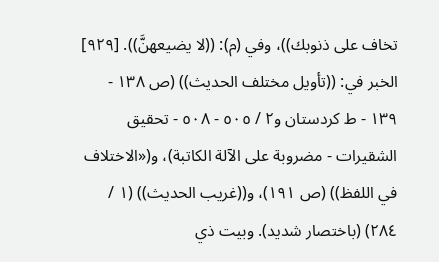تخاف على ذنوبك))، وفي (م): ((لا يضيعهنَّ)). [٩٢٩] الخبر في: ((تأويل مختلف الحديث)) (ص ١٣٨ - ١٣٩ - ط كردستان و٢ / ٥٠٥ - ٥٠٨ - تحقيق الشقيرات - مضروبة على الآلة الكاتبة)، و(«الاختلاف في اللفظ)) (ص ١٩١)، و((غريب الحديث)) (١ / ٢٨٤) (باختصار شديد). وبيت ذي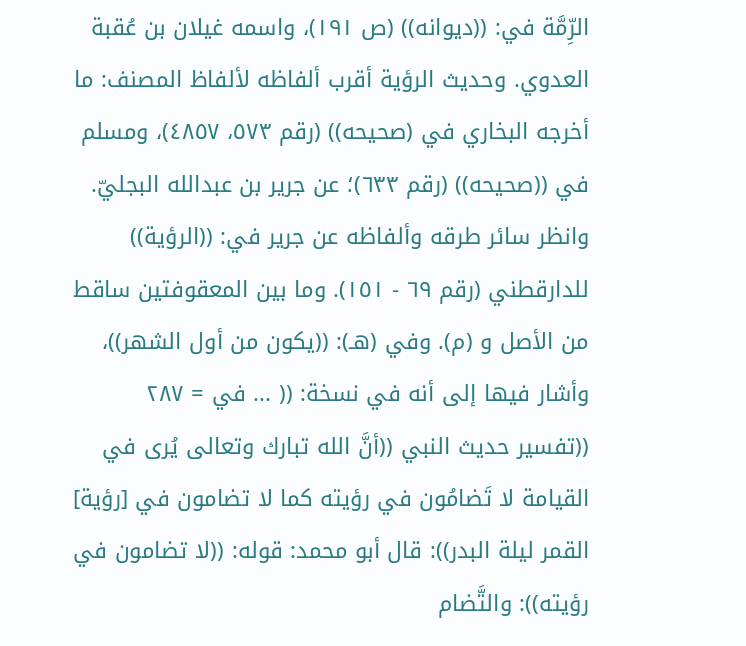الرِّمَّة في: ((ديوانه)) (ص ١٩١)، واسمه غيلان بن عُقبة العدوي. وحديث الرؤية أقرب ألفاظه لألفاظ المصنف: ما أخرجه البخاري في (صحيحه)) (رقم ٥٧٣، ٤٨٥٧)، ومسلم في ((صحيحه)) (رقم ٦٣٣)؛ عن جرير بن عبدالله البجليّ. وانظر سائر طرقه وألفاظه عن جرير في: ((الرؤية)) للدارقطني (رقم ٦٩ - ١٥١). وما بين المعقوفتين ساقط من الأصل و (م). وفي (هـ): ((يكون من أول الشهر))، وأشار فيها إلى أنه في نسخة: (( ... في = ٢٨٧ ((تفسير حديث النبي ((أنَّ الله تبارك وتعالى يُرى في القيامة لا تَضامُون في رؤيته كما لا تضامون في [رؤية] القمر ليلة البدر)): قال أبو محمد: قوله: ((لا تضامون في رؤيته)): والتَّضام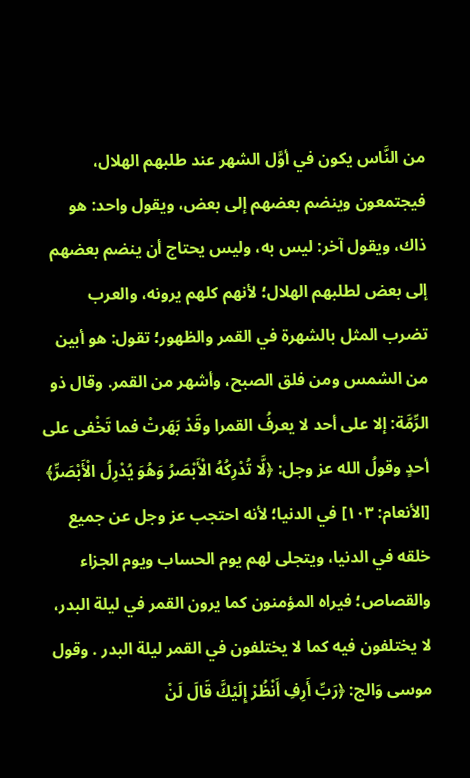من النَّاس يكون في أوَّل الشهر عند طلبهم الهلال، فيجتمعون وينضم بعضهم إلى بعض، ويقول واحد: هو ذاك، ويقول آخر: ليس به، وليس يحتاج أن ينضم بعضهم إلى بعض لطلبهم الهلال؛ لأنهم كلهم يرونه، والعرب تضرب المثل بالشهرة في القمر والظهور؛ تقول: هو أبين من الشمس ومن فلق الصبح، وأشهر من القمر. وقال ذو الرِّمَّة: إلا على أحد لا يعرفُ القمرا وقَدْ بَهَرتْ فما تَخْفى على أحدٍ وقولُ الله عز وجل: ﴿لَّا تُدْرِكُهُ الْأَبْصَرُ وَهُوَ يُدْرِلُ الْأَبْصَرِّ﴾ [الأنعام: ١٠٣] في الدنيا؛ لأنه احتجب عز وجل عن جميع خلقه في الدنيا، ويتجلى لهم يوم الحساب ويوم الجزاء والقصاص؛ فيراه المؤمنون كما يرون القمر في ليلة البدر، لا يختلفون فيه كما لا يختلفون في القمر ليلة البدر . وقول موسى وَالج: ﴿رَبِّ أَرِفِ أَنْظُرْ إِلَيْكَّ قَالَ لَنْ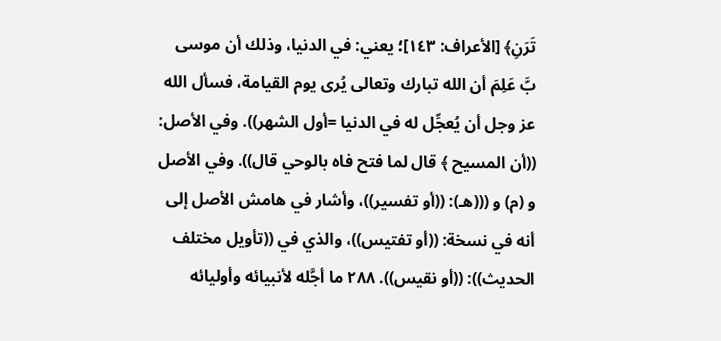تَرَنِ﴾ [الأعراف: ١٤٣]؛ يعني: في الدنيا، وذلك أن موسى بَّ عَلِمَ أن الله تبارك وتعالى يُرى يوم القيامة، فسأل الله عز وجل أن يُعجِّل له في الدنيا =أول الشهر)). وفي الأصل: ((أن المسيح ﴾ قال لما فتح فاه بالوحي قال)). وفي الأصل و (م) و (((هـ): ((أو تفسير))، وأشار في هامش الأصل إلى أنه في نسخة: ((أو تفتيس))، والذي في ((تأويل مختلف الحديث)): ((أو نقيس)). ٢٨٨ ما أجَّله لأنبيائه وأوليائه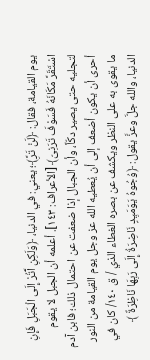يوم القيامة، فقال: ﴿لَنْ تَرَِّ﴾؛ يعني: في الدنيا، ﴿وَلَكِنِ آَتُرْ إِلَى الْجَبَلِ فَإِنِ اسْتَقَرَّ مَكَانَهُ فَسَوْفَ تَرَنِىّ﴾ [الأعراف: ١٤٣]. أعلمه أن الجبل لا يقوم لتجليه حتى يصير دكّاً، وأن الجبال إذا ضعفت عن احتمال ذلك؛ فابن آدم أحرى أن يكون أضعف إلى أن يُعطيه الله عز وجل يوم القيامة من النور ما يقوى به على النظر ويكشف عن بصره الغطاء الذي / ق ١٤٠/ كان في الدنيا، والله جلَّ وعزَّ يقول: ﴿وُجُوهُ يَوَمَيِدٍ نَاضِرَةُ إِلَى رَبِهَا نَاظِرَةٌ ﴾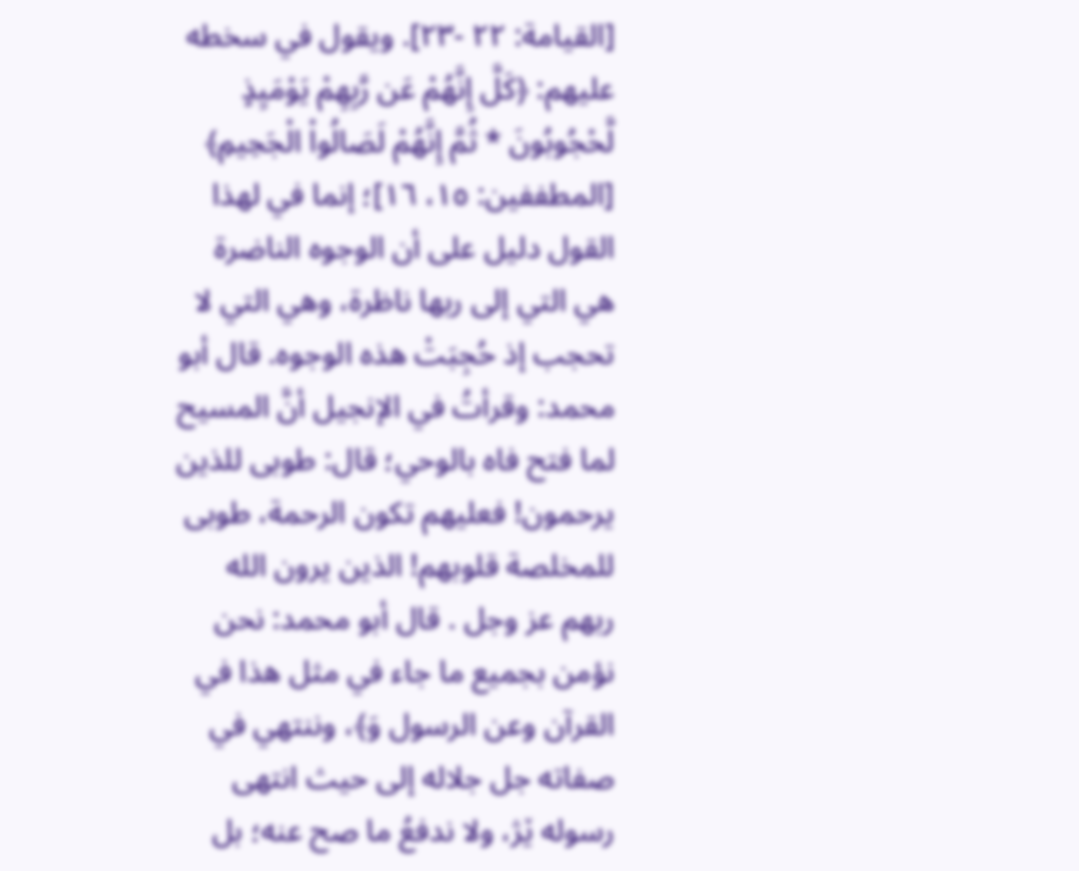[القيامة: ٢٢ -٢٣]. ويقول في سخطه عليهم: ﴿كَلَّ إِنَّهُمْ عَن رَّبِهِمْ يَوْمَيِذٍ لَّحْجُوبُونَ * ثُمَّ إِنَّهُمْ لَصَالُواْ الْجَحِيمِ﴾ [المطففين: ١٥، ١٦]؛ إنما في لهذا القول دليل على أن الوجوه الناضرة هي التي إلى ربها ناظرة، وهي التي لا تحجب إذ حُجِبَتْ هذه الوجوه. قال أبو محمد: وقرأتُ في الإنجيل أنَّ المسيح لما فتح فاه بالوحي؛ قال: طوبى للذين يرحمون! فعليهم تكون الرحمة، طوبى للمخلصة قلوبهم! الذین یرون الله ربهم عز وجل . قال أبو محمد: نحن نؤمن بجميع ما جاء في مثل هذا في القرآن وعن الرسول وَ﴾، وننتهي في صفاته جل جلاله إلى حيث انتهى رسوله ێژ، ولا ندفعُ ما صح عنه؛ بل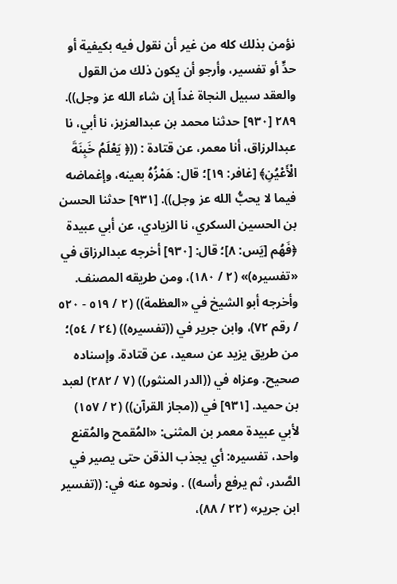نؤمن بذلك كله من غير أن نقول فيه بكيفية أو حدٍّ أو تفسير، وأرجو أن يكون ذلك من القول والعقد سبيل النجاة غداً إن شاء الله عز وجل)). ٢٨٩ [٩٣٠] حدثنا محمد بن عبدالعزيز، نا أبي، نا عبدالرزاق، أنا معمر، عن قتادة : ((﴿ يَعْلَمُ خَبِنَةَ الْأَعْيُنِ﴾ [غافر: ١٩]؛ قال: هَمْزُهُ بعينه، وإغماضه فیما لا يحبُّ الله عز وجل)). [٩٣١] حدثنا الحسن بن الحسين السكري، نا الزيادي، عن أبي عبيدة ﴿فَهُم [يَس: ٨]؛ قال: [٩٣٠] أخرجه عبدالرزاق في «تفسيره)» (٢ / ١٨٠)، ومن طريقه المصنف. وأخرجه أبو الشيخ في «العظمة)) (٢ / ٥١٩ - ٥٢٠ / رقم ٧٢)، وابن جرير في ((تفسيره)) (٢٤ / ٥٤)؛ من طريق يزيد عن سعيد، عن قتادة. وإسناده صحيح. وعزاه في ((الدر المنثور)) (٧ / ٢٨٢) لعبد بن حميد. [٩٣١] في ((مجاز القرآن)) (٢ / ١٥٧) لأبي عبيدة معمر بن المثنى: «المُقمح والمُقنع واحد، تفسيره: أي يجذب الذقن حتى يصير في الصَّدر، ثم يرفع رأسه)) . ونحوه عنه في: ((تفسير ابن جرير» (٢٢ / ٨٨)،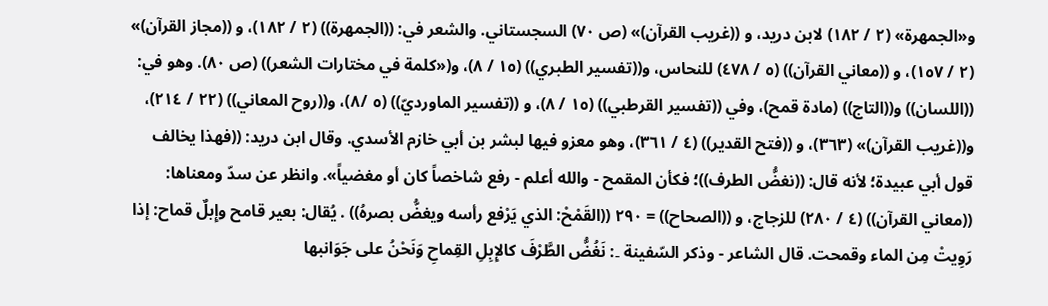و«الجمهرة» (٢ / ١٨٢) لابن دريد، و ((غريب القرآن)» (ص ٧٠) السجستاني. والشعر في: ((الجمهرة)) (٢ / ١٨٢)، و ((مجاز القرآن)» (٢ / ١٥٧)، و ((معاني القرآن)) (٥ / ٤٧٨) للنحاس، و((تفسير الطبري)) (١٥ / ٨)، و(«كلمة في مختارات الشعر)) (ص ٨٠). وهو في: ((اللسان)) و((التاج)) (مادة قمح)، وفي ((تفسير القرطبي)) (١٥ / ٨)، و ((تفسير الماورديّ)) (٥ /٨)، و((روح المعاني)) (٢٢ / ٢١٤)، و((غريب القرآن)» (٣٦٣)، و ((فتح القدير)) (٤ / ٣٦١)، وهو معزو فيها لبشر بن أبي خازم الأسدي. وقال ابن دريد: ((فهذا يخالف قول أبي عبيدة؛ لأنه قال: ((نغضُّ الطرف))؛ فكأن المقمح - والله أعلم - رفع شاخصاً كان أو مغضیاً». وانظر عن سدّ ومعناها: ((معاني القرآن)) (٤ / ٢٨٠) للزجاج، و ((الصحاح)) = ٢٩٠ ((القَمْحْ: الذي يَرْفع رأسه ويغضُّ بصرهُ)) . يُقال: بعير قامح وإِبلٌ قماح: إذا رَوِيتْ مِن الماء وقمحت. قال الشاعر - وذكر السّفينة ۔: نَغُضُّ الطَّرْفَ كالإِبِلِ القِماحِ وَنَحْنُ على جَوَانبها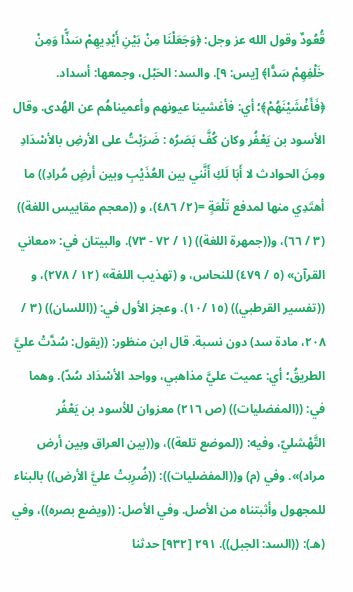قُعُودٌ وقول الله عز وجل: ﴿وَجَعَلْنَا مِنْ بَيْنِ أَيْدِيهِمْ سَذًّا وَمِنْ خَلْفِهِمْ سَدًّا﴾ [يس: ٩]. والسد: الحَبْل، وجمعها: أسداد. ﴿فَأَغْشَيْنَهُمْ﴾؛ أي: فأغشينا عيونهم وأعميناهُم عن الهُدى. وقال الأسود بن يَعْفُر وكان كُفَّ بَصَرُه : ضَرَبْتُ على الأرضِ بالأسْدَادِ ومِنَ الحوادث لا أَبَا لَكِ أَنَّني بين العُذَيْبِ وبين أرضٍ مُرادِ)) ما أهتَدِي منها لمدفع تَلْعَةٍ =(٢/ ٤٨٦)، و ((معجم مقاييس اللغة)) (٣ / ٦٦)، و((جمهرة اللغة)) (١ / ٧٢ - ٧٣). والبيتان في: «معاني القرآن» (٥ / ٤٧٩) للنحاس، و (تهذيب اللغة» (١٢ / ٢٧٨)، و ((تفسير القرطبي)) (١٥ /١٠). وعجز الأول في: ((اللسان)) (٣ / ٢٠٨، مادة سد) دون نسبة. قال ابن منظور: ((يقول: سُدَّتْ عليَّ الطريقُ؛ أي: عميت عليَّ مذاهبي، وواحد الأسْدَاد سُدّ). وهما في: ((المفضليات)) (ص ٢١٦) معزوان للأسود بن يَعْفُر التَّهْشليّ، وفيه: ((لموضع تلعة))، و((بين العراق وبين أرض مراد)». وفي (م) و((المفضليات)): ((ضُرِبتْ عليَّ الأرض)) بالبناء للمجهول وأثبتناه من الأصل. وفي الأصل: ((ويضع بصره))، وفي (هـ): ((السد: الجبل)). ٢٩١ [٩٣٢] حدثنا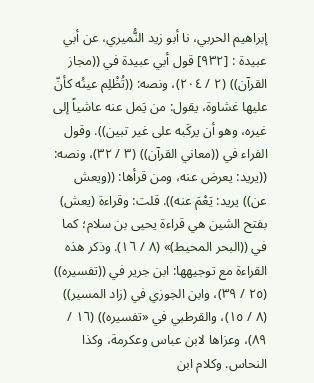إبراهيم الحربي، نا أبو زيد النُّميري، عن أبي عبيدة : [٩٣٢] قول أبي عبيدة في ((مجاز القرآن)) (٢ / ٢٠٤)، ونصه: ((تُظْلِم عينُه كأنّ عليها غشاوة، يقول: من يَمل عنه عاشياً إلى غيره، وهو أن يركَبه على غير تبین)). وقول الفراء في ((معاني القرآن)) (٣ / ٣٢)، ونصه: ((يريد: يعرض عنه، ومن قرأها: ((ويعش عن)) يريد: يَعْمَ عنه)). قلت: وقراءة (يعش) بفتح الشين هي قراءة يحيى بن سلام؛ كما في ((البحر المحيط)» (٨ / ١٦). وذكر هذه القراءة مع توجيهها: ابن جرير في ((تفسيره)) (٢٥ / ٣٩)، وابن الجوزي في (زاد المسير)) (٨ / ١٥)، والقرطبي في «تفسيره)) (١٦ / ٨٩)، وعزاها لابن عباس وعكرمة، وكذا النحاس. وكلام ابن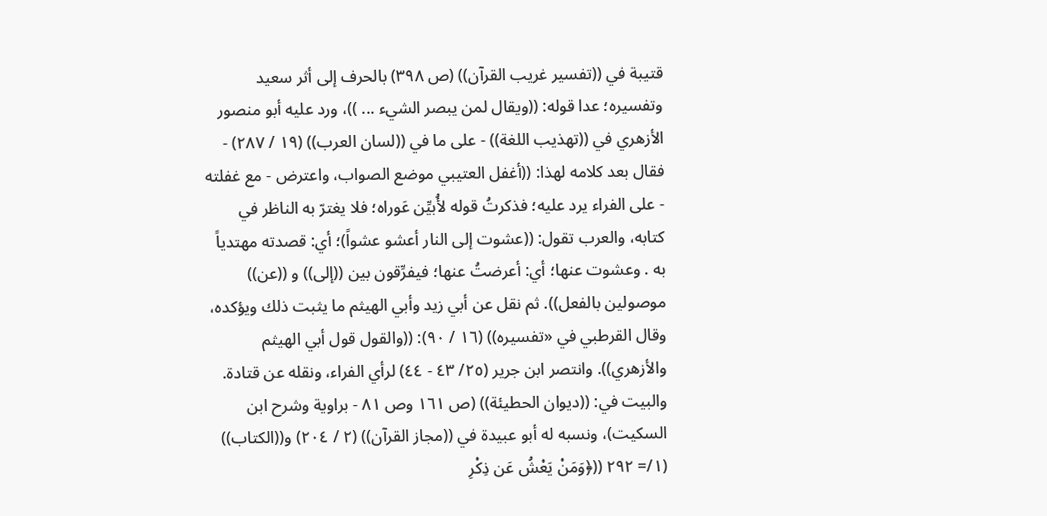قتيبة في ((تفسير غريب القرآن)) (ص ٣٩٨) بالحرف إلى أثر سعيد وتفسيره؛ عدا قوله: ((ويقال لمن يبصر الشيء ... ))، ورد عليه أبو منصور الأزهري في ((تهذيب اللغة)) - على ما في ((لسان العرب)) (١٩ / ٢٨٧) - فقال بعد كلامه لهذا: ((أغفل العتيبي موضع الصواب، واعترض - مع غفلته - على الفراء يرد عليه؛ فذكرتُ قوله لأُبيِّن عَوراه؛ فلا يغترّ به الناظر في كتابه، والعرب تقول: ((عشوت إلى النار أعشو عشواً)؛ أي: قصدته مهتدياً به . وعشوت عنها؛ أي: أعرضتُ عنها؛ فيفرِّقون بين ((إلى)) و ((عن)) موصولين بالفعل)). ثم نقل عن أبي زيد وأبي الهيثم ما يثبت ذلك ويؤكده، وقال القرطبي في «تفسيره)) (١٦ / ٩٠): ((والقول قول أبي الهيثم والأزهري)). وانتصر ابن جرير (٢٥/ ٤٣ - ٤٤) لرأي الفراء، ونقله عن قتادة. والبيت في: ((ديوان الحطيئة)) (ص ١٦١ وص ٨١ - براوية وشرح ابن السكيت)، ونسبه له أبو عبيدة في ((مجاز القرآن)) (٢ / ٢٠٤) و((الكتاب)) (١/= ٢٩٢ ((﴿وَمَنْ يَعْشُ عَن ذِكْرِ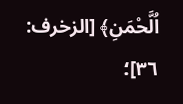اُلَّحْمَنِ﴾ [الزخرف: ٣٦]؛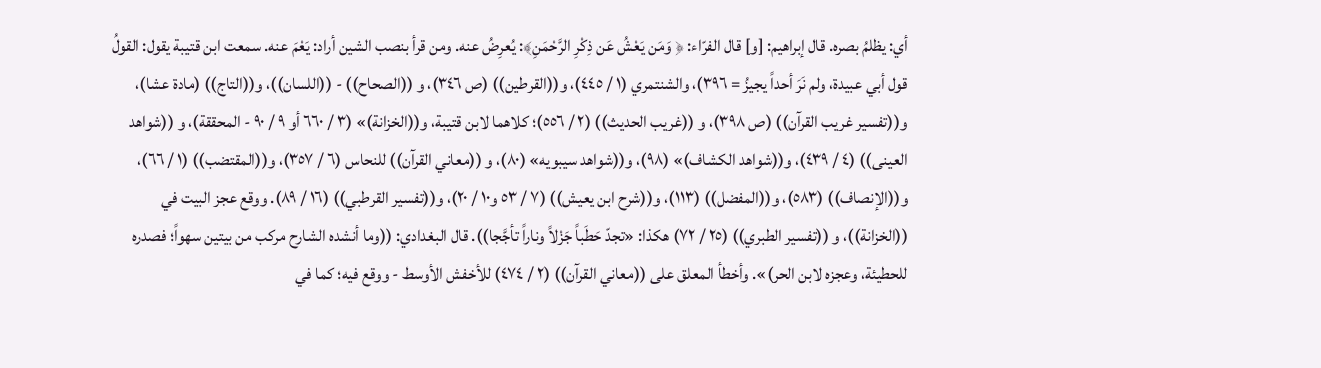أي: يظلمُ بصره. قال إبراهيم: [و] قال الفرّاء: ﴿ وَمَن يَعْشُ عَن ذِكْرِ الرَّحْمَنِ﴾: يُعرِضُ عنه. ومن قرأ بنصب الشين أراد: يَعْمَ عنه. سمعت ابن قتيبة يقول: القولُ قول أبي عبيدة، ولم نَرَ أحداً يجيزُ = ٣٩٦)، والشنتمري (١ / ٤٤٥)، و((القرطين)) (ص ٣٤٦)، و ((الصحاح)) - ((اللسان))، و((التاج)) (مادة عشا)، و((تفسير غريب القرآن)) (ص ٣٩٨)، و ((غريب الحديث)) (٢ / ٥٥٦)؛ كلاهما لابن قتيبة، و((الخزانة)» (٣ / ٦٦٠ أو ٩ / ٩٠ - المحققة)، و ((شواهد العينى)) (٤ / ٤٣٩)، و((شواهد الكشاف)» (٩٨)، و((شواهد سيبويه» (٨٠)، و ((معاني القرآن)) للنحاس (٦ / ٣٥٧)، و((المقتضب)) (١ / ٦٦)، و((الإنصاف)) (٥٨٣)، و((المفضل)) (١١٣)، و((شرح ابن يعيش)) (٧ / ٥٣ و١٠ / ٢٠)، و((تفسير القرطبي)) (١٦ / ٨٩). ووقع عجز البيت في ((الخزانة))، و ((تفسير الطبري)) (٢٥ / ٧٢) هكذا: «تجدّ حَطَباً جَزْلاً وناراً تأجَّجا)). قال البغدادي: ((وما أنشده الشارح مركب من بيتين سهواً؛ فصدره للحطيئة، وعجزه لابن الحر)». وأخطأ المعلق على ((معاني القرآن)) (٢ / ٤٧٤) للأخفش الأوسط - ووقع فيه؛ كما في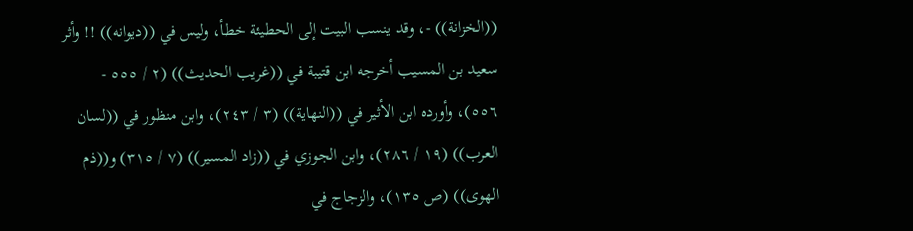((الخزانة)) -، وقد ينسب البيت إلى الحطيئة خطأ، وليس في ((ديوانه)) !! وأثر سعيد بن المسيب أخرجه ابن قتيبة في ((غريب الحديث)) (٢ / ٥٥٥ - ٥٥٦)، وأورده ابن الأثير في ((النهاية)) (٣ / ٢٤٣)، وابن منظور في ((لسان العرب)) (١٩ / ٢٨٦)، وابن الجوزي في ((زاد المسير)) (٧ / ٣١٥) و((ذم الهوى)) (ص ١٣٥)، والزجاج في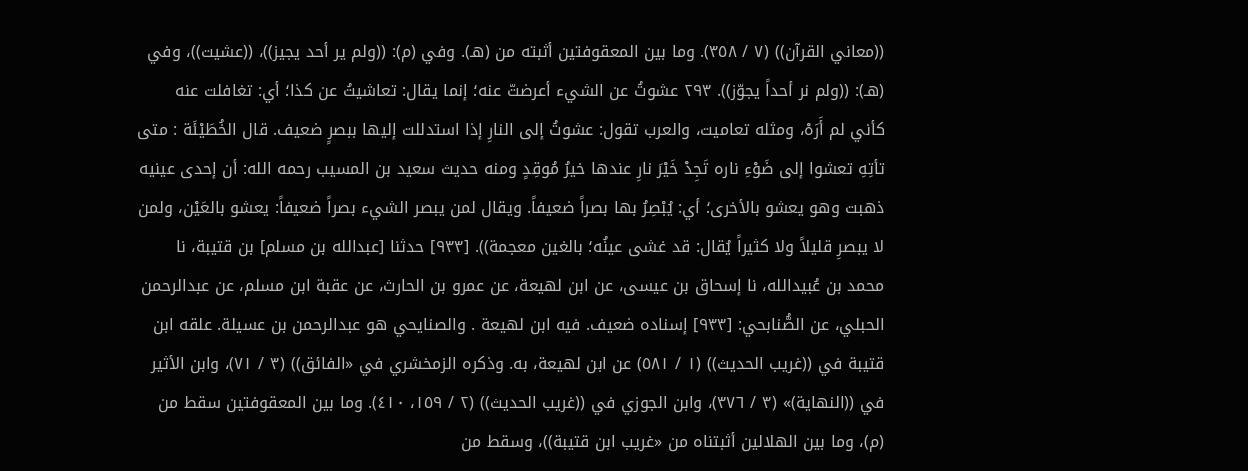((معاني القرآن)) (٧ / ٣٥٨). وما بين المعقوفتين أثبته من (هـ). وفي (م): ((ولم ير أحد يجيز))، ((عشيت))، وفي (هـ): ((ولم نر أحداً يجوّز)). ٢٩٣ عشوتُ عن الشيء أعرضتّ عنه؛ إنما يقال: تعاشيتُ عن كذا؛ أي: تغافلت عنه كأني لم أَرَهْ، ومثله تعاميت، والعرب تقول: عشوتُ إلى النارِ إذا استدللت إليها ببصرٍ ضعيف. قال الخُطَيْئَة : متى تأتِهِ تعشوا إلى ضَوْءِ ناره تَجِدْ خَيْرَ نارِ عندها خيرُ مُوقِدٍ ومنه حديث سعيد بن المسيب رحمه الله: أن إحدى عينيه ذهبت وهو يعشو بالأخرى؛ أي: يُبْصِرُ بها بصراً ضعيفاً. ويقال لمن يبصر الشيء بصراً ضعيفاً: يعشو بالعَيْن، ولمن لا يبصرِ قليلاً ولا كثيراً يُقال: قد غشى عينُه؛ بالغين معجمة)). [٩٣٣] حدثنا [عبدالله بن مسلم] بن قتيبة، نا محمد بن عُبيدالله، نا إسحاق بن عيسى، عن ابن لهيعة، عن عمرو بن الحارث، عن عقبة ابن مسلم، عن عبدالرحمن الحبلي، عن الصُّنابحي: [٩٣٣] إسناده ضعيف. فيه ابن لهيعة . والصنايحي هو عبدالرحمن بن عسيلة. علقه ابن قتيبة في ((غريب الحديث)) (١ / ٥٨١) عن ابن لهيعة، به. وذكره الزمخشري في «الفائق)) (٣ / ٧١)، وابن الأثير في ((النهاية)» (٣ / ٣٧٦)، وابن الجوزي في ((غريب الحديث)) (٢ / ١٥٩، ٤١٠). وما بين المعقوفتين سقط من (م)، وما بين الهلالين أثبتناه من «غريب ابن قتيبة))، وسقط من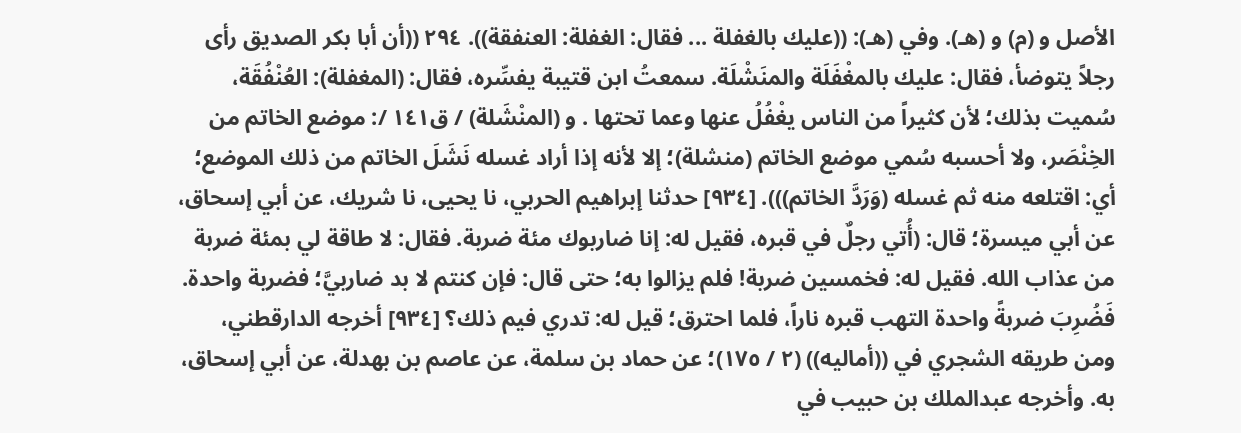الأصل و (م) و (هـ). وفي (هـ): ((عليك بالغفلة ... فقال: الغفلة: العنفقة)). ٢٩٤ ((أن أبا بكر الصديق رأى رجلاً يتوضأ، فقال: عليك بالمغْفَلَة والمنَشْلَة. سمعتُ ابن قتيبة يفسِّره، فقال: (المغفلة): العُنْفُقَة، سُميت بذلك؛ لأن كثيراً من الناس يغْفُلُ عنها وعما تحتها . و (المنْشَلة) / ق١٤١ /: موضع الخاتم من الخِنْصَر، ولا أحسبه سُمي موضع الخاتم (منشلة)؛ إلا لأنه إذا أراد غسله نَشَلَ الخاتم من ذلك الموضع؛ أي: اقتلعه منه ثم غسله (وَرَدَّ الخاتم))). [٩٣٤] حدثنا إبراهيم الحربي، نا يحيى، نا شريك، عن أبي إسحاق، عن أبي ميسرة؛ قال: (أُتي رجلٌ في قبره، فقيل له: إنا ضاربوك مئة ضربة. فقال: لا طاقة لي بمئة ضربة من عذاب الله. فقيل له: فخمسين ضربة! فلم يزالوا به؛ حتى قال: فإن كنتم لا بد ضاربيَّ؛ فضربة واحدة. فَضُرِبَ ضربةً واحدة التهب قبره ناراً، فلما احترق؛ قيل له: تدري فيم ذلك؟ [٩٣٤] أخرجه الدارقطني، ومن طريقه الشجري في ((أماليه)) (٢ / ١٧٥)؛ عن حماد بن سلمة، عن عاصم بن بهدلة، عن أبي إسحاق، به. وأخرجه عبدالملك بن حبيب في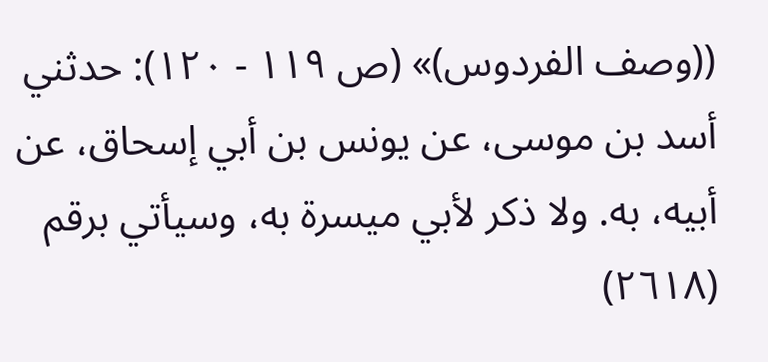((وصف الفردوس)» (ص ١١٩ - ١٢٠): حدثني أسد بن موسى، عن يونس بن أبي إسحاق، عن أبيه، به. ولا ذكر لأبي ميسرة به، وسيأتي برقم (٢٦١٨)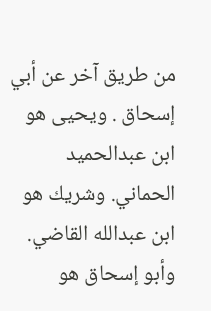من طريق آخر عن أبي إسحاق . ويحيى هو ابن عبدالحميد الحماني. وشريك هو ابن عبدالله القاضي. وأبو إسحاق هو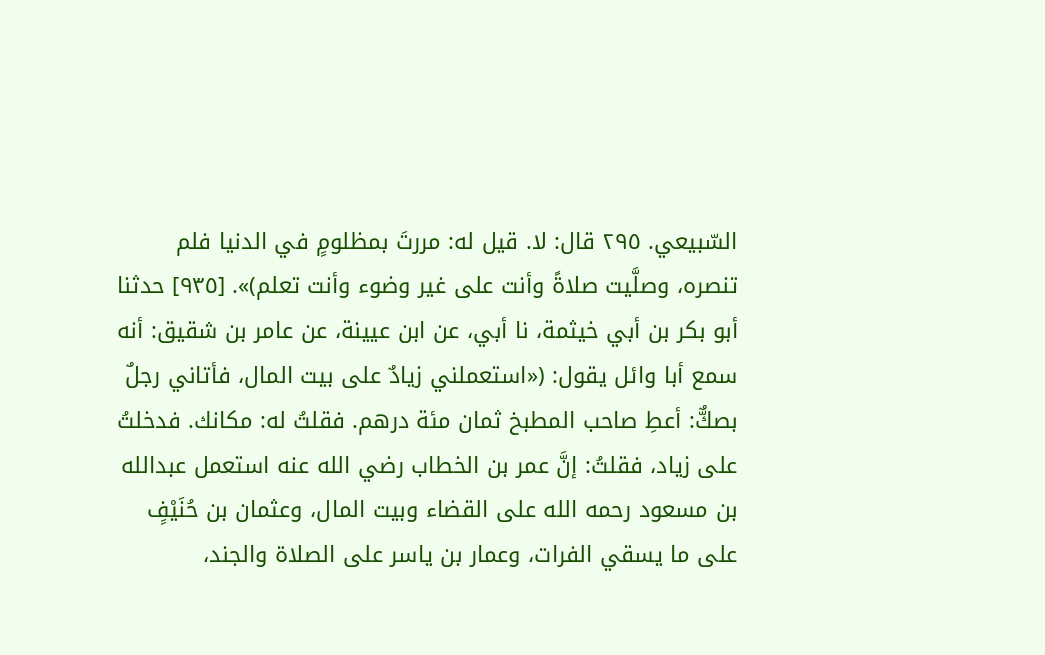السّبيعي. ٢٩٥ قال: لا. قيل له: مررتَ بمظلومٍ في الدنيا فلم تنصره، وصلَّيت صلاةً وأنت على غير وضوء وأنت تعلم)». [٩٣٥] حدثنا أبو بكر بن أبي خيثمة، نا أبي، عن ابن عيينة، عن عامر بن شقيق: أنه سمع أبا وائل يقول: («استعملني زيادٌ على بيت المال، فأتاني رجلٌ بصكٌّ: أعطِ صاحب المطبخ ثمان مئة درهم. فقلتُ له: مكانك. فدخلتُ على زياد، فقلتُ: إنَّ عمر بن الخطاب رضي الله عنه استعمل عبدالله بن مسعود رحمه الله على القضاء وبيت المال، وعثمان بن حُنَيْفٍ على ما يسقي الفرات، وعمار بن ياسر على الصلاة والجند،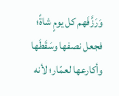وَرَزَّفَهم كل يومٍ شاةً؛ فجعل نصفها وسَقَطَها وأكارعها لعمّار؛ لأنه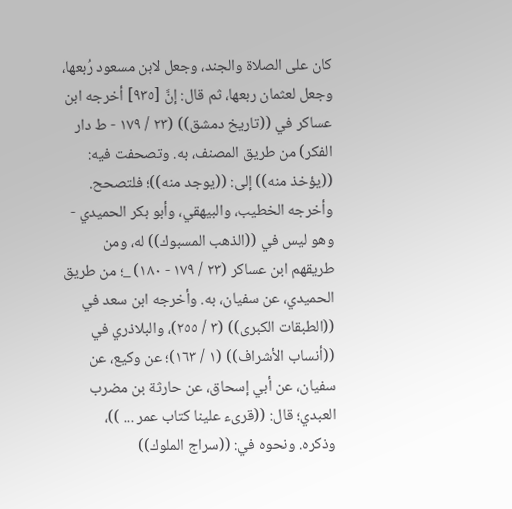كان على الصلاة والجند، وجعل لابن مسعود رُبعها، وجعل لعثمان ربعها، ثم قال: إنَّ [٩٣٥] أخرجه ابن عساكر في ((تاريخ دمشق)) (٢٣ / ١٧٩ - ط دار الفكر) من طريق المصنف، به. وتصحفت فيه: ((يؤخذ منه)) إلى: ((يوجد منه))؛ فلتصحح. وأخرجه الخطيب، والبيهقي، وأبو بكر الحميدي - وهو ليس في ((الذهب المسبوك)) له، ومن طريقهم ابن عساكر (٢٣ / ١٧٩ - ١٨٠) _؛ من طريق الحميدي، عن سفيان، به. وأخرجه ابن سعد في ((الطبقات الكبرى)) (٣ / ٢٥٥)، والبلاذري في ((أنساب الأشراف)) (١ / ١٦٣)؛ عن وكيع، عن سفيان، عن أبي إسحاق، عن حارثة بن مضرب العبدي؛ قال: ((قرىء علينا كتاب عمر ... ))، وذكره. ونحوه في: ((سراج الملوك))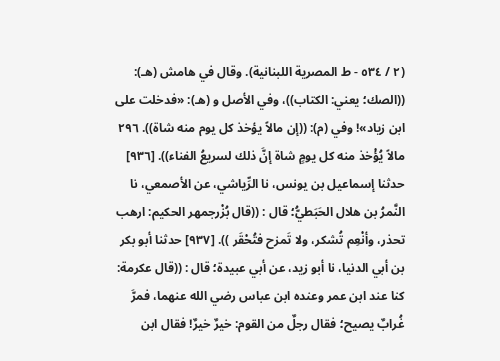(٢ / ٥٣٤ - ط المصرية اللبنانية). وقال في هامش (هـ): ((الصك؛ يعني: الكتاب))، وفي الأصل و (هـ): «فدخلت على ابن زياد»! وفي (م): ((إن مالاً يؤخذ كل يوم منه شاة)). ٢٩٦ مالاً يُؤْخذ منه كل يومٍ شاة إنَّ ذلك لسريعُ الفناء)). [٩٣٦] حدثنا إسماعيل بن يونس، نا الرِّياشي، عن الأصمعي، نا النَّمرُ بن هلال الحَبَطيُّ؛ قال : ((قال بُزْرجمهر الحكيم: ارهب تحذر، وأنْعِم تُشكر، ولا تَمزح فتُحْقَر )). [٩٣٧] حدثنا أبو بكر بن أبي الدنيا، نا أبو زيد، عن أبي عبيدة؛ قال : ((قال عكرمة: كنا عند ابن عمر وعنده ابن عباس رضي الله عنهما، فمرَّ غُرابٌ يصيح؛ فقال رجلٌ من القوم: خيرٌ خيرٌ! فقال ابن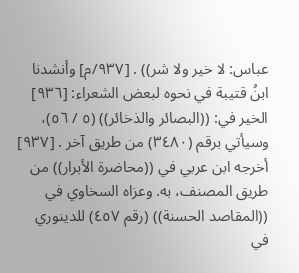عباس: لا خیر ولا شر)) . [٩٣٧/م] وأنشدنا ابنُ قتيبة في نحوه لبعض الشعراء: [٩٣٦] الخير في: ((البصائر والذخائر)) (٥ / ٥٦)، وسيأتي برقم (٣٤٨٠) من طريق آخر . [٩٣٧] أخرجه ابن عربي في ((محاضرة الأبرار)) من طريق المصنف، به. وعزاه السخاوي في ((المقاصد الحسنة)) (رقم ٤٥٧) للدينوري في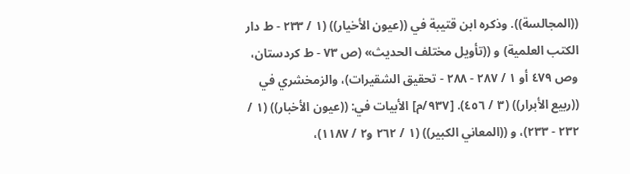((المجالسة)). وذكره ابن قتيبة في ((عيون الأخيار)) (١ / ٢٣٣ - ط دار الكتب العلمية) و ((تأويل مختلف الحديث» (ص ٧٣ - ط كردستان، وص ٤٧٩ أو ١ / ٢٨٧ - ٢٨٨ - تحقيق الشقيرات)، والزمخشري في ((ربيع الأبرار)) (٣ / ٤٥٦). [٩٣٧/م] الأبيات في: ((عيون الأخبار)) (١ / ٢٣٢ - ٢٣٣)، و ((المعاني الكبير)) (١ / ٢٦٢ و٢ / ١١٨٧)،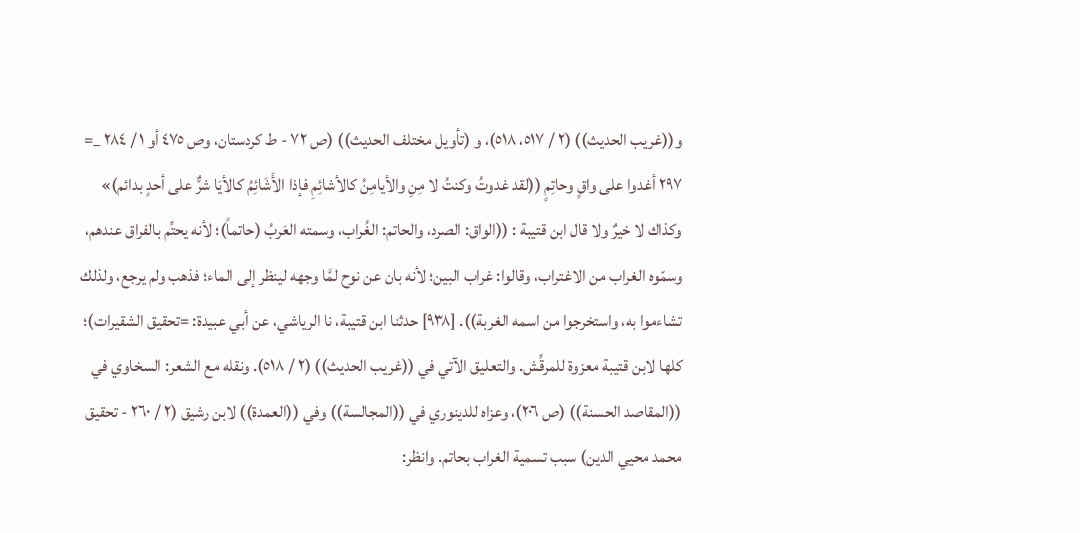و((غريب الحديث)) (٢ / ٥١٧، ٥١٨)، و (تأويل مختلف الحديث)) (ص ٧٢ - ط كردستان، وص ٤٧٥ أو ١ / ٢٨٤ _= ٢٩٧ أغدوا على واقٍ وحاتِمٍ ((لقد غدوتُ وكنتُ لا مِنِ والأيامِنُ كالأشائِمِ فإذا الأَشَائِمُ كالأيَا شرٌّ على أحدٍ بدائم)» وكذاك لا خيرٌ ولا قال ابن قتيبة : ((الواق: الصرد، والحاتم: الغُراب، وسمته العَربُ (حاتماً)؛ لأنه يحتِّم بالفراق عندهم، وسمّوه الغراب من الاغتراب، وقالوا: غراب البين؛ لأنه بان عن نوح لمَّا وجهه لينظر إلى الماء؛ فذهب ولم يرجع، ولذلك تشاءموا به، واستخرجوا من اسمه الغربة)). [٩٣٨] حدثنا ابن قتيبة، نا الرياشي، عن أبي عبيدة: =تحقيق الشقيرات)؛ كلها لابن قتيبة معزوة للمرقِّش. والتعليق الآتي في ((غريب الحديث)) (٢ / ٥١٨). ونقله مع الشعر: السخاوي في ((المقاصد الحسنة)) (ص ٢٠٦)، وعزاه للدينوري في ((المجالسة)) وفي ((العمدة)) لابن رشيق (٢ / ٢٦٠ - تحقيق محمد محيي الدين) سبب تسمية الغراب بحاتم. وانظر: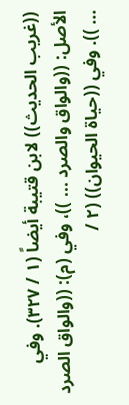((غريب الحديث)) لابن قتيبة أيضاً (١ / ٣٢٧). وفي الأصل: ((والواق والصرد ... ))، وفي (م): ((والواق الصرد ... )). وفي ((حياة الحيوان)) (٢ /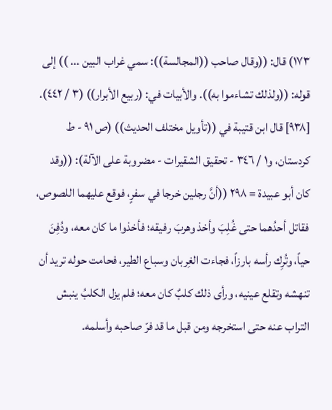١٧٣) قال: ((وقال صاحب ((المجالسة)): سمي غراب البين ... )) إلى قوله: ((ولذلك تشاءموا به)). والأبيات في: (ربيع الأبرار)) (٣ / ٤٤٢). [٩٣٨] قال ابن قتيبة في ((تأويل مختلف الحديث)) (ص ٩١ - ط كردستان، و١ / ٣٤٦ - تحقيق الشقيرات - مضروبة على الآلة): ((وقد كان أبو عبيدة = ٢٩٨ ((أنَّ رجلين خرجا في سفرٍ، فوقع عليهما اللصوص، فقاتل أحدُهما حتى غُلِبَ وأخذ وهربَ رفيقه؛ فأخذوا ما كان معه، ودُفِنَ حياً، وتُرِك رأسه بارزاً، فجاءت الغِربان وسباع الطير، فحامت حوله تريد أن تنهشه وتقلع عينيه، ورأى ذلك كلبٌ كان معه؛ فلم يزل الكلبُ ينبش التراب عنه حتى استخرجه ومن قبل ما قد فرّ صاحبه وأسلمه.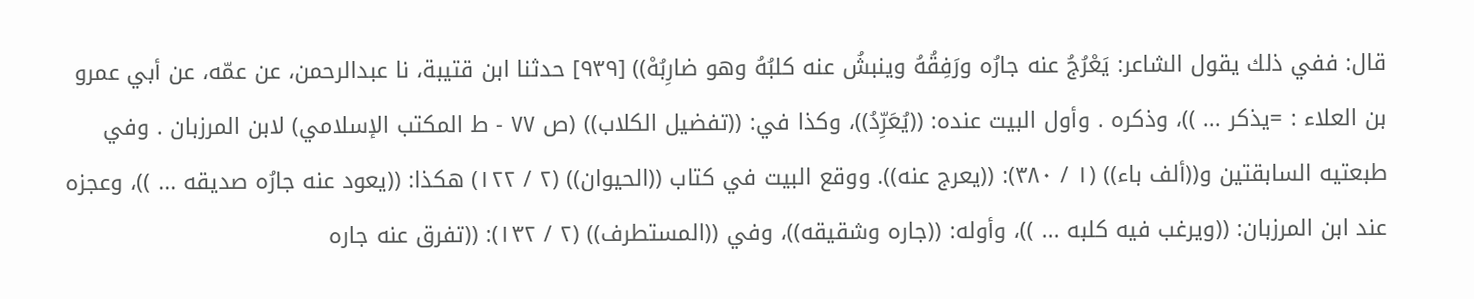قال: ففي ذلك يقول الشاعر: يَعْرُجُ عنه جارُه ورَفِقُهُ وينبشُ عنه كلبُهُ وهو ضارِبُهْ)) [٩٣٩] حدثنا ابن قتيبة، نا عبدالرحمن، عن عمّه، عن أبي عمرو بن العلاء : =يذكر ... ))، وذكره . وأول البيت عنده: ((يُعَرِّدُ))، وكذا في: ((تفضيل الكلاب)) (ص ٧٧ - ط المكتب الإسلامي) لابن المرزبان . وفي طبعتيه السابقتين و((ألف باء)) (١ / ٣٨٠): ((يعرج عنه)). ووقع البيت في كتاب ((الحيوان)) (٢ / ١٢٢) هكذا: ((يعود عنه جارُه صديقه ... ))، وعجزه عند ابن المرزبان: ((ويرغب فيه كلبه ... ))، وأوله: ((جاره وشقيقه))، وفي ((المستطرف)) (٢ / ١٣٢): ((تفرق عنه جاره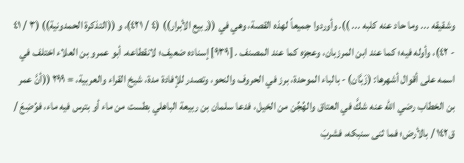وشقيقه ... وما حاد عنه کلبه ... )). وأوردوا جميعاً لهذه القصة، وهي في ((ربيع الأبرار)) (٤ / ٤٢١)، و ((التذكرة الحمدونية)) (٣ / ٤١ - ٤٢)، وأوله فيه؛ كما عند ابن المرزبان، وعجزه كما عند المصنف . [٩٣٩] إسناده ضعيف؛ لانقطاعه. أبو عمرو بن العلاء اختلف في اسمه على أقوال أشهرها: (زَبَّان) - بالباء الموحدة، برز في الحروف والنحو، وتصدر للإفادة مدة، شيخ القراء والعربية، = ٢٩٩ ((أنَّ عمر بن الخطاب رضي الله عنه شكَّ في العتاق والهُجُن من الخيل، فدعا سلمان بن ربيعة الباهلي بطست من ماء أو بترس فيه ماء، فوُضِعَ / ق١٤٢ / بالأرض؛ فما ثنى سنبكه، فشربَ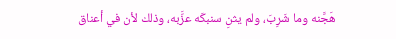هَجَّنه وما شَرِبَ، ولم يثنِ سنبكَه عزَّبه، وذلك لأن في أعناق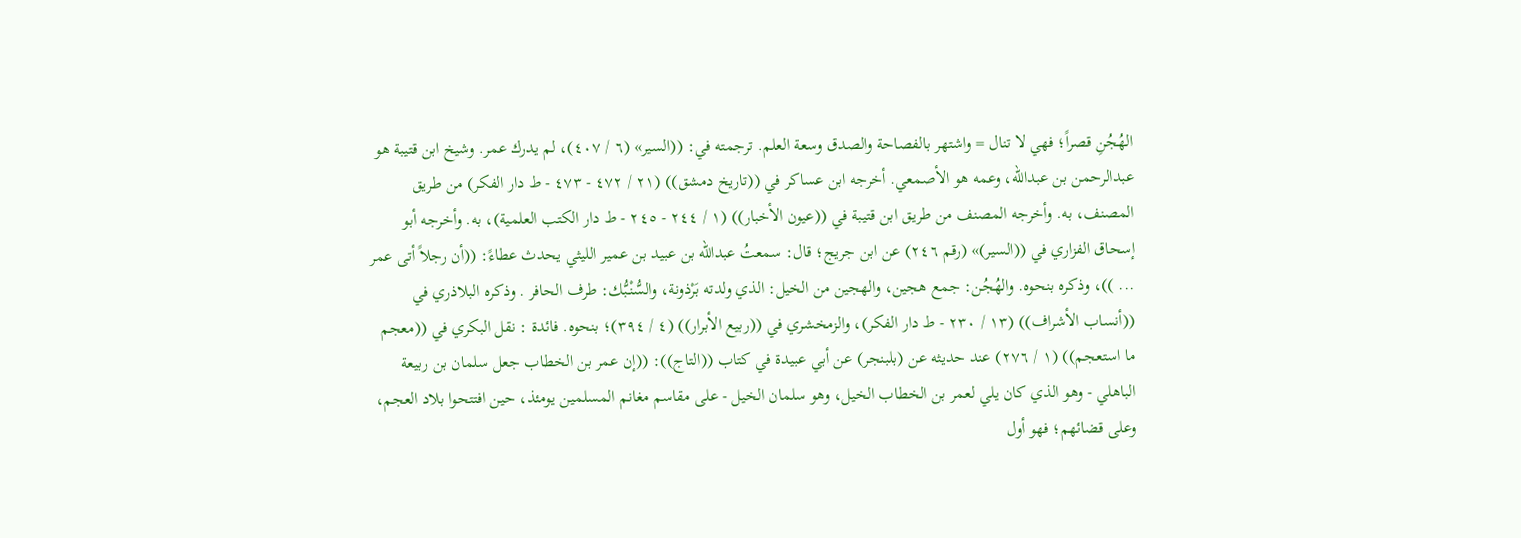الهُجُنِ قصراً؛ فهي لا تنال = واشتهر بالفصاحة والصدق وسعة العلم. ترجمته في: ((السير» (٦ / ٤٠٧)، لم يدرك عمر. وشيخ ابن قتيبة هو عبدالرحمن بن عبدالله، وعمه هو الأصمعي. أخرجه ابن عساكر في ((تاريخ دمشق)) (٢١ / ٤٧٢ - ٤٧٣ - ط دار الفكر) من طريق المصنف، به. وأخرجه المصنف من طريق ابن قتيبة في ((عيون الأخبار)) (١ / ٢٤٤ - ٢٤٥ - ط دار الكتب العلمية)، به. وأخرجه أبو إسحاق الفزاري في ((السير)» (رقم ٢٤٦) عن ابن جريج؛ قال: سمعتُ عبدالله بن عبيد بن عمير الليثي يحدث عطاءً: ((أن رجلاً أتى عمر ... ))، وذكره بنحوه. والهُجُن: جمع هجين، والهجين من الخيل: الذي ولدته بَرْذونة، والسُّنْبُّك: طرف الحافر . وذكره البلاذري في ((أنساب الأشراف)) (١٣ / ٢٣٠ - ط دار الفكر)، والزمخشري في ((ربيع الأبرار)) (٤ / ٣٩٤)؛ بنحوه. فائدة : نقل البكري في ((معجم ما استعجم)) (١ / ٢٧٦) عند حديثه عن (بلبنجر) عن أبي عبيدة في كتاب ((التاج)): ((إن عمر بن الخطاب جعل سلمان بن ربيعة الباهلي - وهو الذي كان يلي لعمر بن الخطاب الخيل، وهو سلمان الخيل - على مقاسم مغانم المسلمين يومئذ، حين افتتحوا بلاد العجم، وعلى قضائهم؛ فهو أول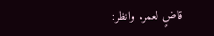قاضٍ لعمر. وانظر: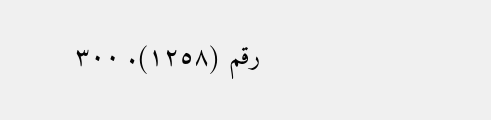رقم (١٢٥٨). ٣٠٠